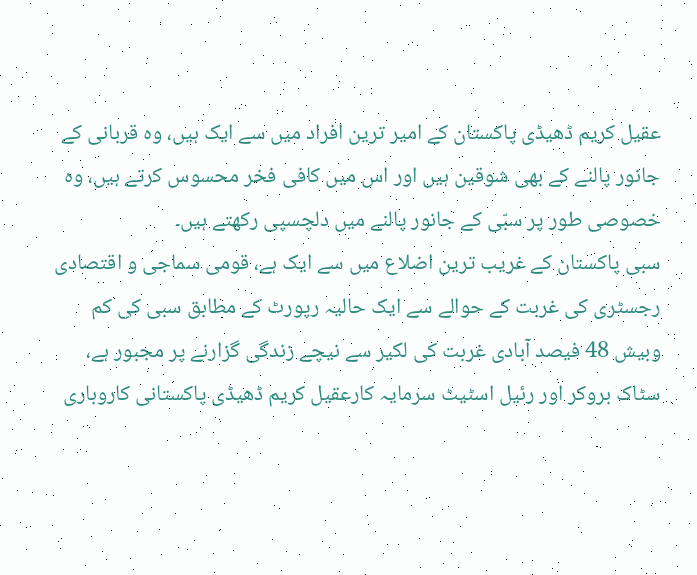عقیل کریم ڈھیڈی پاکستان کے امیر ترین افراد میں سے ایک ہیں، وہ قربانی کے جانور پالنے کے بھی شوقین ہیں اور اس میں کافی فخر محسوس کرتے ہیں، وہ خصوصی طور پر سبّی کے جانور پالنے میں دلچسپی رکھتے ہیں۔
سبی پاکستان کے غریب ترین اضلاع میں سے ایک ہے، قومی سماجی و اقتصادی رجسٹری کی غربت کے حوالے سے ایک حالیہ رپورٹ کے مطابق سبی کی کم وبیش 48 فیصد آبادی غربت کی لکیر سے نیچے زندگی گزارنے پر مجبور ہے، سٹاک بروکر اور رئیل اسٹیٹ سرمایہ کارعقیل کریم ڈھیڈی پاکستانی کاروباری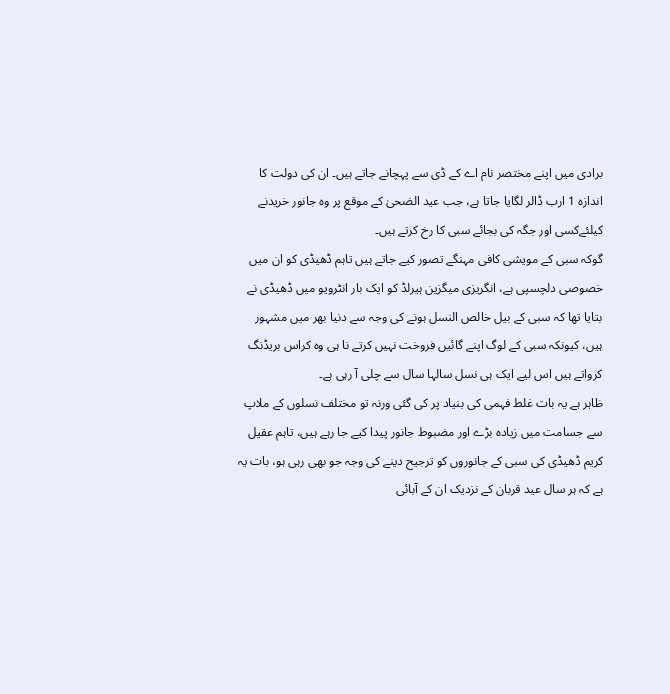برادی میں اپنے مختصر نام اے کے ڈی سے پہچانے جاتے ہیں۔ ان کی دولت کا اندازہ 1 ارب ڈالر لگایا جاتا ہے، جب عید الضحیٰ کے موقع پر وہ جانور خریدنے کیلئےکسی اور جگہ کی بجائے سبی کا رخ کرتے ہیں۔
گوکہ سبی کے مویشی کافی مہنگے تصور کیے جاتے ہیں تاہم ڈھیڈی کو ان میں خصوصی دلچسپی ہے، انگریزی میگزین ہیرلڈ کو ایک بار انٹرویو میں ڈھیڈی نے بتایا تھا کہ سبی کے بیل خالص النسل ہونے کی وجہ سے دنیا بھر میں مشہور ہیں، کیونکہ سبی کے لوگ اپنے گائیں فروخت نہیں کرتے نا ہی وہ کراس بریڈنگ کرواتے ہیں اس لیے ایک ہی نسل سالہا سال سے چلی آ رہی ہے۔
ظاہر ہے یہ بات غلط فہمی کی بنیاد پر کی گئی ورنہ تو مختلف نسلوں کے ملاپ سے جسامت میں زیادہ بڑے اور مضبوط جانور پیدا کیے جا رہے ہیں، تاہم عقیل کریم ڈھیڈی کی سبی کے جانوروں کو ترجیح دینے کی وجہ جو بھی رہی ہو، بات یہ ہے کہ ہر سال عید قربان کے نزدیک ان کے آبائی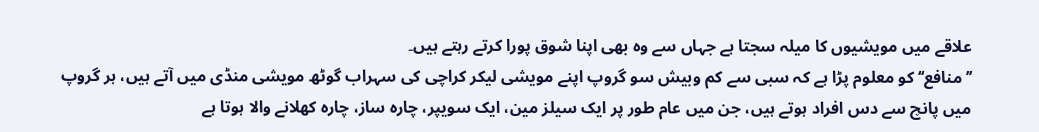علاقے میں مویشیوں کا میلہ سجتا ہے جہاں سے وہ بھی اپنا شوق پورا کرتے رہتے ہیں۔
’’منافع‘‘ کو معلوم پڑا ہے کہ سبی سے کم وبیش سو گروپ اپنے مویشی لیکر کراچی کی سہراب گوٹھ مویشی منڈی میں آتے ہیں، ہر گروپ میں پانچ سے دس افراد ہوتے ہیں، جن میں عام طور پر ایک سیلز مین، ایک سویپر، چارہ ساز، چارہ کھلانے والا ہوتا ہے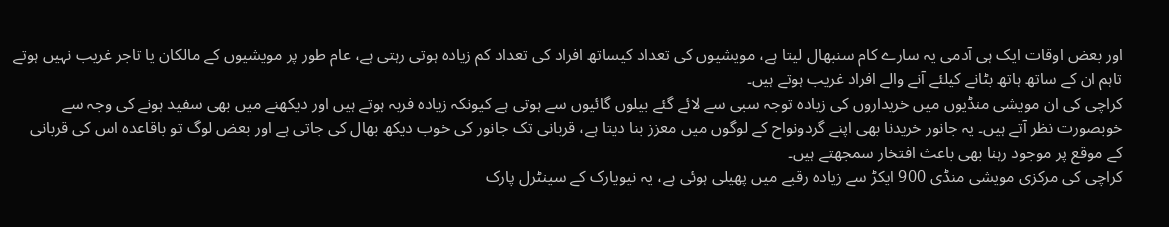اور بعض اوقات ایک ہی آدمی یہ سارے کام سنبھال لیتا ہے، مویشیوں کی تعداد کیساتھ افراد کی تعداد کم زیادہ ہوتی رہتی ہے، عام طور پر مویشیوں کے مالکان یا تاجر غریب نہیں ہوتے تاہم ان کے ساتھ ہاتھ بٹانے کیلئے آنے والے افراد غریب ہوتے ہیں۔
کراچی کی ان مویشی منڈیوں میں خریداروں کی زیادہ توجہ سبی سے لائے گئے بیلوں گائیوں سے ہوتی ہے کیونکہ زیادہ فربہ ہوتے ہیں اور دیکھنے میں بھی سفید ہونے کی وجہ سے خوبصورت نظر آتے ہیں۔ یہ جانور خریدنا بھی اپنے گردونواح کے لوگوں میں معزز بنا دیتا ہے، قربانی تک جانور کی خوب دیکھ بھال کی جاتی ہے اور بعض لوگ تو باقاعدہ اس کی قربانی کے موقع پر موجود رہنا بھی باعث افتخار سمجھتے ہیں۔
کراچی کی مرکزی مویشی منڈی 900 ایکڑ سے زیادہ رقبے میں پھیلی ہوئی ہے، یہ نیویارک کے سینٹرل پارک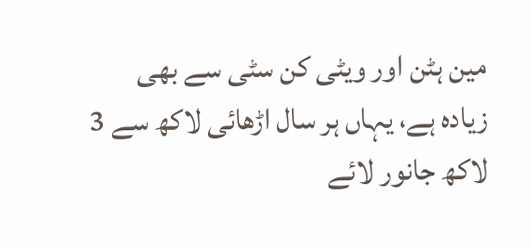مین ہٹن اور ویٹی کن سٹی سے بھی زیادہ ہے، یہاں ہر سال اڑھائی لاکھ سے 3 لاکھ جانور لائے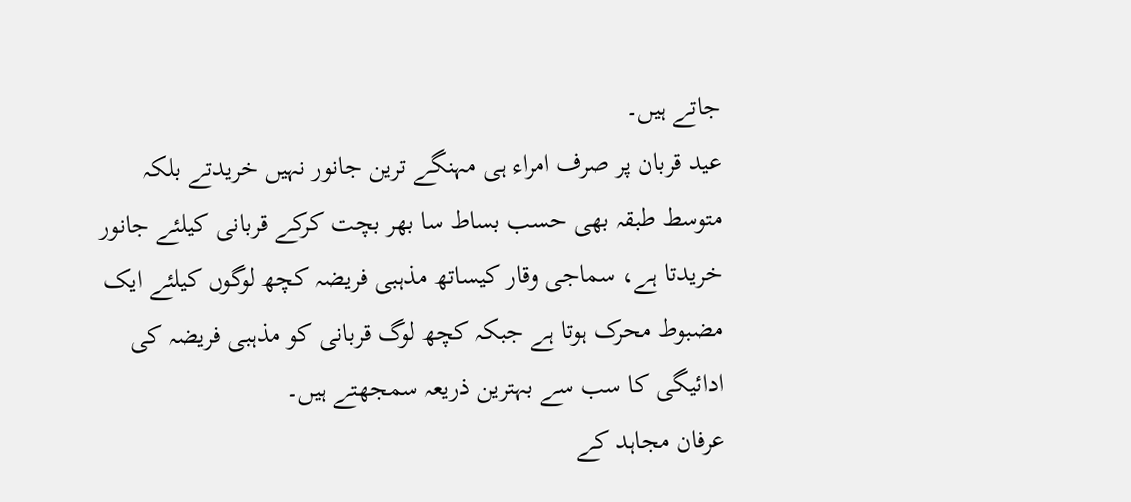جاتے ہیں۔
عید قربان پر صرف امراء ہی مہنگے ترین جانور نہیں خریدتے بلکہ متوسط طبقہ بھی حسب بساط سا بھر بچت کرکے قربانی کیلئے جانور خریدتا ہے، سماجی وقار کیساتھ مذہبی فریضہ کچھ لوگوں کیلئے ایک مضبوط محرک ہوتا ہے جبکہ کچھ لوگ قربانی کو مذہبی فریضہ کی ادائیگی کا سب سے بہترین ذریعہ سمجھتے ہیں۔
عرفان مجاہد کے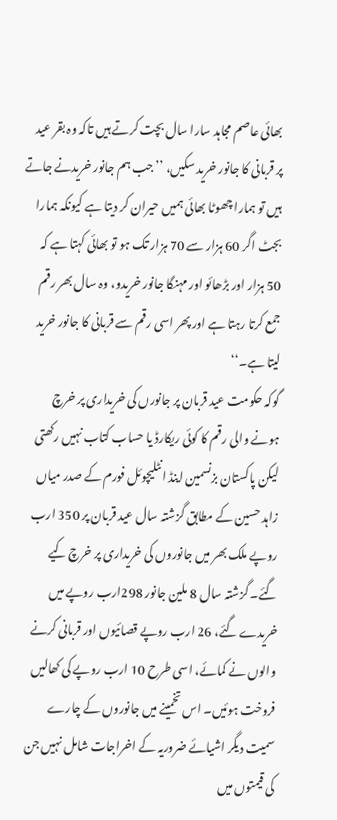بھائی عاصم مجاہد سارا سال بچت کرتے ہیں تاکہ وہ بقر عید پر قربانی کا جانور خرید سکیں، ’’جب ہم جانور خریدنے جاتے ہیں تو ہمارا چھوٹا بھائی ہمیں حیران کر دیتا ہے کیونکہ ہمارا بجٹ اگر 60 ہزار سے 70 ہزار تک ہو تو بھائی کہتا ہے کہ 50 ہزار اور بڑھائو اور مہنگا جانور خریدو، وہ سال بھر رقم جمع کرتا رہتا ہے اور پھر اسی رقم سے قربانی کا جانور خرید لیتا ہے۔‘‘
گوکہ حکومت عید قربان پر جانورں کی خریداری پر خرچ ہونے والی رقم کا کوئی ریکارڈ یا حساب کتاب نہیں رکھتی لیکن پاکستان بزنسمین اینڈ انٹلیچوئل فورم کے صدر میاں زاہد حسین کے مطابق گزشتہ سال عید قربان پر 350 ارب روپے ملک بھر میں جانوروں کی خریداری پر خرچ کیے گئے۔ گزشتہ سال 8 ملین جانور 298ارب روپے میں خریدے گئے، 26 ارب روپے قصائیوں اور قربانی کرنے والوں نے کمائے، اسی طرح 10 ارب روپے کی کھالیں فروخت ہوئیں۔ اس تخمینے میں جانوروں کے چارے سمیت دیگر اشیائے ضروریہ کے اخراجات شامل نہیں جن کی قیمتوں میں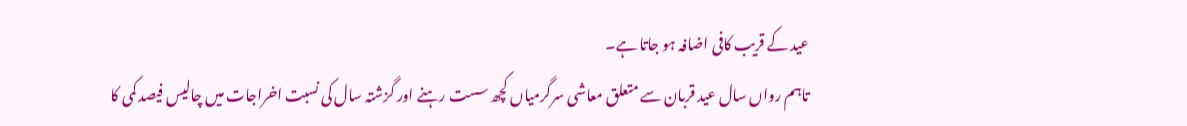عید کے قریب کافی اضافہ ہو جاتا ہے۔
تاہم رواں سال عید قربان سے متعلق معاشی سرگرمیاں کچھ سست رہنے اور گزشتہ سال کی نسبت اخراجات میں چالیس فیصد کمی کا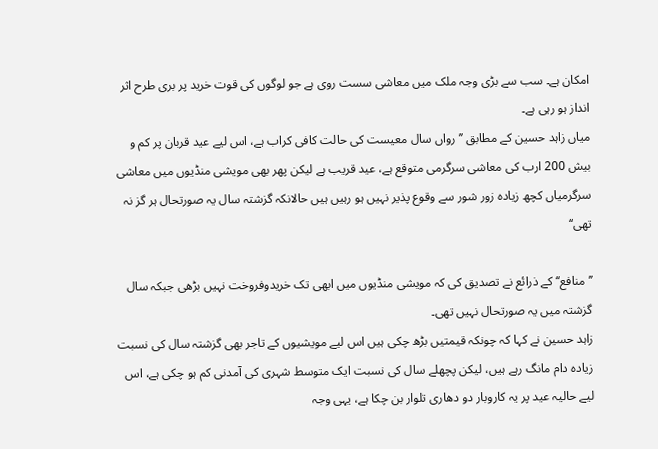امکان ہے۔ سب سے بڑی وجہ ملک میں معاشی سست روی ہے جو لوگوں کی قوت خرید پر بری طرح اثر انداز ہو رہی ہے۔
میاں زاہد حسین کے مطابق ’’رواں سال معیست کی حالت کافی کراب ہے، اس لیے عید قربان پر کم و بیش 200 ارب کی معاشی سرگرمی متوقع ہے، عید قریب ہے لیکن پھر بھی مویشی منڈیوں میں معاشی سرگرمیاں کچھ زیادہ زور شور سے وقوع پذیر نہیں ہو رہیں ہیں حالانکہ گزشتہ سال یہ صورتحال ہر گز نہ تھی‘‘

’’منافع‘‘ کے ذرائع نے تصدیق کی کہ مویشی منڈیوں میں ابھی تک خریدوفروخت نہیں بڑھی جبکہ سال گزشتہ میں یہ صورتحال نہیں تھی۔
زاہد حسین نے کہا کہ چونکہ قیمتیں بڑھ چکی ہیں اس لیے مویشیوں کے تاجر بھی گزشتہ سال کی نسبت زیادہ دام مانگ رہے ہیں، لیکن پچھلے سال کی نسبت ایک متوسط شہری کی آمدنی کم ہو چکی ہے، اس لیے حالیہ عید پر یہ کاروبار دو دھاری تلوار بن چکا ہے، یہی وجہ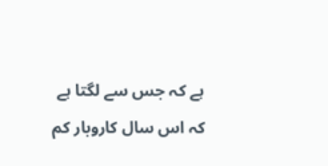ہے کہ جس سے لگتا ہے کہ اس سال کاروبار کم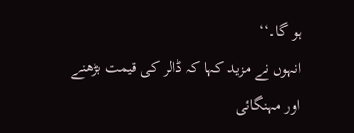ہو گا۔‘‘
انہوں نے مزید کہا کہ ڈالر کی قیمت بڑھنے اور مہنگائی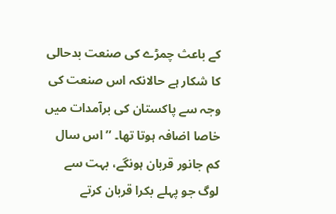کے باعث چمڑے کی صنعت بدحالی کا شکار ہے حالانکہ اس صنعت کی وجہ سے پاکستان کی برآمدات میں خاصا اضافہ ہوتا تھا۔ ’’ اس سال کم جانور قربان ہونگے، بہت سے لوگ جو پہلے بکرا قربان کرتے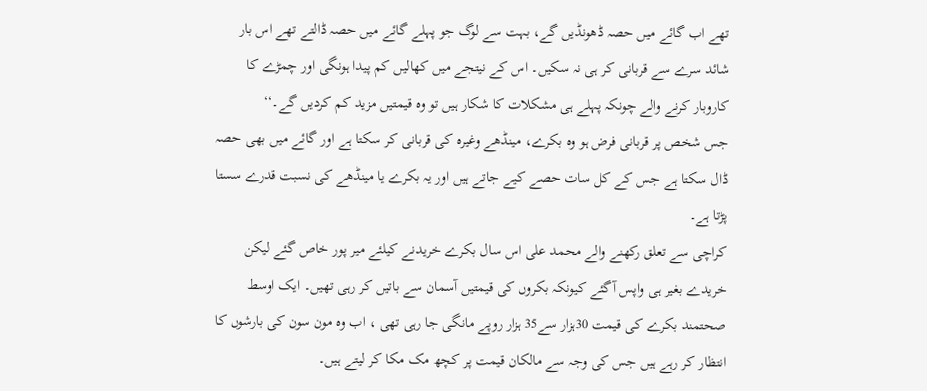تھے اب گائے میں حصہ ڈھونڈیں گے، بہت سے لوگ جو پہلے گائے میں حصہ ڈالتے تھے اس بار شائد سرے سے قربانی کر ہی نہ سکیں۔ اس کے نیتجے میں کھالیں کم پیدا ہونگی اور چمڑے کا کاروبار کرنے والے چونکہ پہلے ہی مشکلات کا شکار ہیں تو وہ قیمتیں مزید کم کردیں گے۔‘‘
جس شخص پر قربانی فرض ہو وہ بکرے، مینڈھے وغیرہ کی قربانی کر سکتا ہے اور گائے میں بھی حصہ ڈال سکتا ہے جس کے کل سات حصے کیے جاتے ہیں اور یہ بکرے یا مینڈھے کی نسبت قدرے سستا پڑتا ہے۔
کراچی سے تعلق رکھنے والے محمد علی اس سال بکرے خریدنے کیلئے میر پور خاص گئے لیکن خریدے بغیر ہی واپس آگئے کیونکہ بکروں کی قیمتیں آسمان سے باتیں کر رہی تھیں۔ ایک اوسط صحتمند بکرے کی قیمت 30ہزار سے35 ہزار روپے مانگی جا رہی تھی ، اب وہ مون سون کی بارشوں کا انتظار کر رہے ہیں جس کی وجہ سے مالکان قیمت پر کچھ مک مکا کر لیتے ہیں۔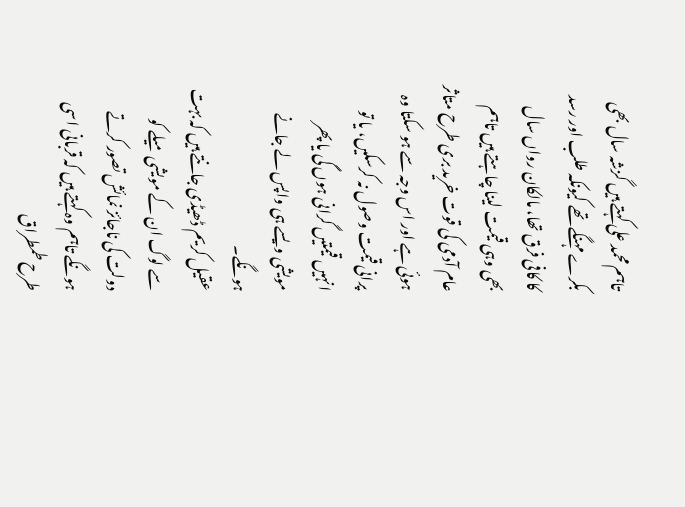تاہم محمد علی کہتے ہیں گزشہ سال بھی بکرے مہنگے تھے کیونکہ طلب اور رسد کا کافی فرق تھا، مالکان رواں سال بھی وہی قیمت لینا چاہتے ہیں تاہم عام آدمی کی قوت خرید بری طرح متاثر ہوئی ہے اور اس وجہ سے ہو سکتا وہ پرانی قیمت وصول نہ کرسکیں، یا تو انہیں قیمتیں گرانی ہوں گی یا پھر مویشی ویسے ہی واپس لے جانے ہونگے۔
عقیل کریم ڈھیڈی جانتے ہیں کہ بہت سے لوگ ان کے مویشی میلے کو دولت کی ناجائز نمائش تصور کرتے ہونگے تاہم وہ کہتے ہیں کہ قربانی اسی طرح طمطراق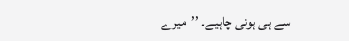سے ہی ہونی چاہیے۔ ’’میرے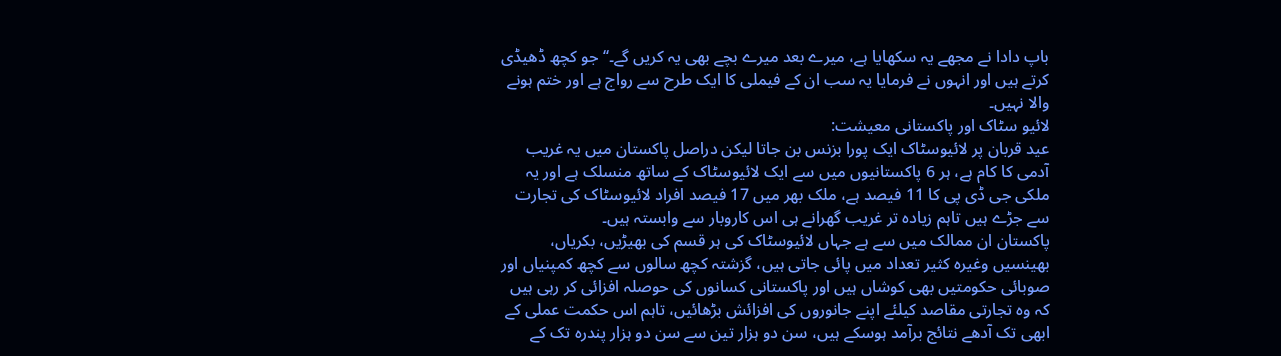باپ دادا نے مجھے یہ سکھایا ہے، میرے بعد میرے بچے بھی یہ کریں گے۔‘‘ جو کچھ ڈھیڈی کرتے ہیں اور انہوں نے فرمایا یہ سب ان کے فیملی کا ایک طرح سے رواج ہے اور ختم ہونے والا نہیں۔
لائیو سٹاک اور پاکستانی معیشت:
عید قربان پر لائیوسٹاک ایک پورا بزنس بن جاتا لیکن دراصل پاکستان میں یہ غریب آدمی کا کام ہے، ہر 6 پاکستانیوں میں سے ایک لائیوسٹاک کے ساتھ منسلک ہے اور یہ ملکی جی ڈی پی کا 11 فیصد ہے، ملک بھر میں 17 فیصد افراد لائیوسٹاک کی تجارت سے جڑے ہیں تاہم زیادہ تر غریب گھرانے ہی اس کاروبار سے وابستہ ہیں۔
پاکستان ان ممالک میں سے ہے جہاں لائیوسٹاک کی ہر قسم کی بھیڑیں، بکریاں، بھینسیں وغیرہ کثیر تعداد میں پائی جاتی ہیں، گزشتہ کچھ سالوں سے کچھ کمپنیاں اور صوبائی حکومتیں بھی کوشاں ہیں اور پاکستانی کسانوں کی حوصلہ افزائی کر رہی ہیں کہ وہ تجارتی مقاصد کیلئے اپنے جانوروں کی افزائش بڑھائیں، تاہم اس حکمت عملی کے ابھی تک آدھے نتائج برآمد ہوسکے ہیں، سن دو ہزار تین سے سن دو ہزار پندرہ تک کے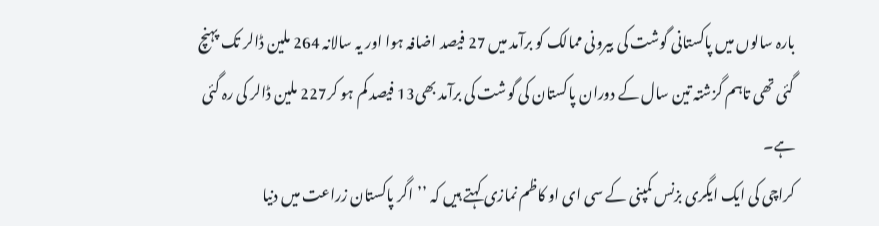بارہ سالوں میں پاکستانی گوشت کی بیرونی ممالک کو برآمد میں 27 فیصد اضافہ ہوا اور یہ سالانہ 264 ملین ڈالر تک پہنچ گئی تھی تاہم گزشتہ تین سال کے دوران پاکستان کی گوشت کی برآمد بھی13 فیصد کم ہو کر227 ملین ڈالر کی رہ گئی ہے۔
کراچی کی ایک ایگری بزنس کمپنی کے سی ای او کاظم نمازی کہتے ہیں کہ ’’اگر پاکستان زراعت میں دنیا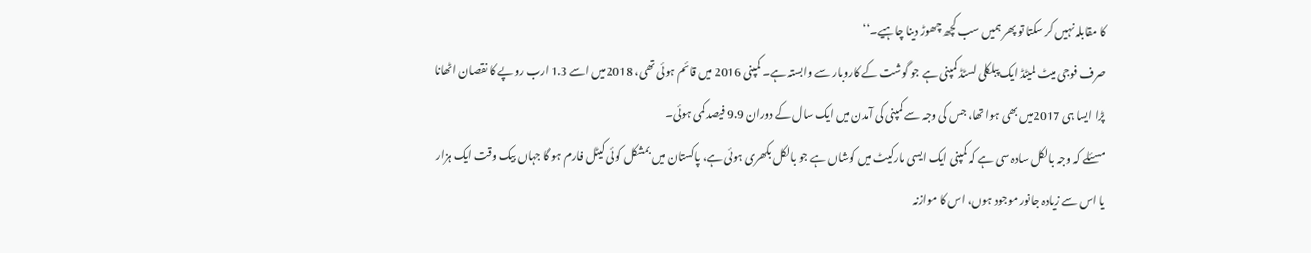کا مقابلہ نہیں کر سکتا تو پھر ہمیں سب کچھ چھوڑ دینا چاہیے۔‘‘
صرف فوجی میٹ لمیٹڈ ایک پبلکلی لسٹڈ کمپنی ہے جو گوشت کے کاروبار سے وابستہ ہے۔ کمپنی 2016 میں قائم ہوئی تھی، 2018میں اسے 1.3 ارب روپے کا نقصان اٹھانا پڑا ایسا ہی 2017میں بھی ہوا تھا، جس کی وجہ سے کمپنی کی آمدن میں ایک سال کے دوران 9.9 فیصد کمی ہوئی۔
مسئلے کہ وجہ بالکل سادہ سی ہے کہ کمپنی ایک ایسی مارکیٹ میں کوشاں ہے جو بالکل بکھری ہوئی ہے، پاکستان میں بمشکل کوئی کیٹل فارم ہو گا جہاں بیک وقت ایک ہزار یا اس سے زیادہ جانور موجود ہوں، اس کا موازنہ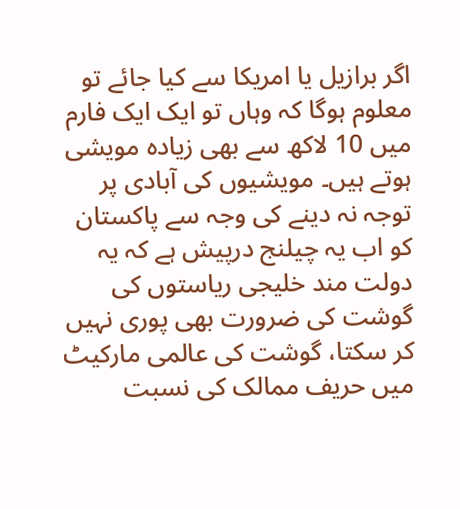اگر برازیل یا امریکا سے کیا جائے تو معلوم ہوگا کہ وہاں تو ایک ایک فارم میں 10 لاکھ سے بھی زیادہ مویشی ہوتے ہیں۔ مویشیوں کی آبادی پر توجہ نہ دینے کی وجہ سے پاکستان کو اب یہ چیلنج درپیش ہے کہ یہ دولت مند خلیجی ریاستوں کی گوشت کی ضرورت بھی پوری نہیں کر سکتا، گوشت کی عالمی مارکیٹ میں حریف ممالک کی نسبت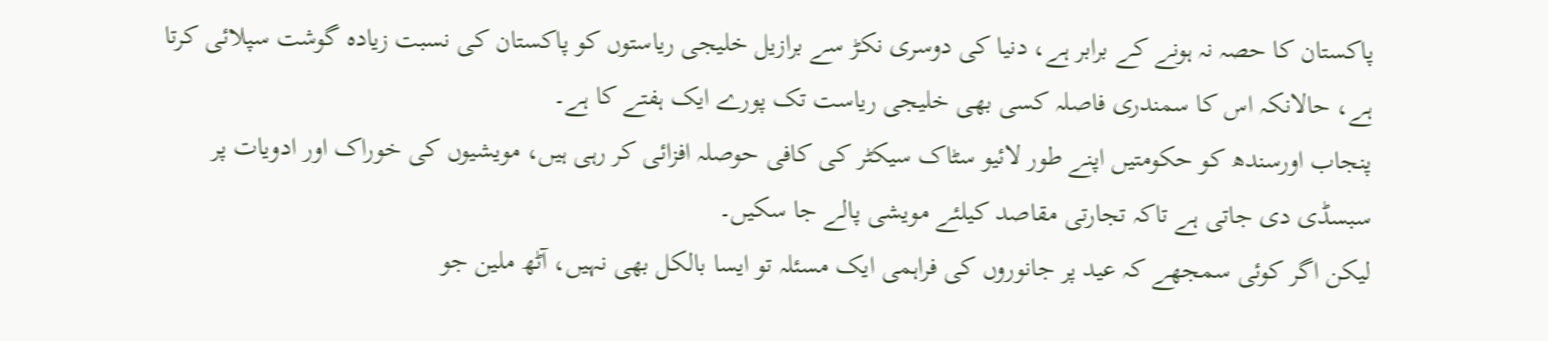پاکستان کا حصہ نہ ہونے کے برابر ہے، دنیا کی دوسری نکڑ سے برازیل خلیجی ریاستوں کو پاکستان کی نسبت زیادہ گوشت سپلائی کرتا ہے، حالانکہ اس کا سمندری فاصلہ کسی بھی خلیجی ریاست تک پورے ایک ہفتے کا ہے۔
پنجاب اورسندھ کو حکومتیں اپنے طور لائیو سٹاک سیکٹر کی کافی حوصلہ افزائی کر رہی ہیں، مویشیوں کی خوراک اور ادویات پر سبسڈی دی جاتی ہے تاکہ تجارتی مقاصد کیلئے مویشی پالے جا سکیں۔
لیکن اگر کوئی سمجھے کہ عید پر جانوروں کی فراہمی ایک مسئلہ تو ایسا بالکل بھی نہیں، آٹھ ملین جو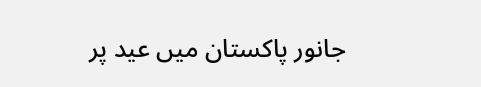جانور پاکستان میں عید پر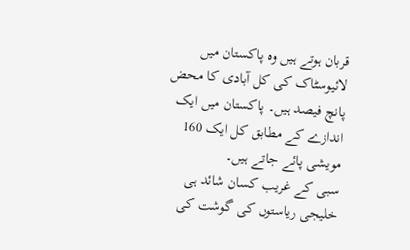قربان ہوتے ہیں وہ پاکستان میں لائیوسٹاک کی کل آبادی کا محض پانچ فیصد ہیں۔ پاکستان میں ایک اندازے کے مطابق کل ایک 160 مویشی پائے جاتے ہیں۔
سبی کے غریب کسان شائد ہی خلیجی ریاستوں کی گوشت کی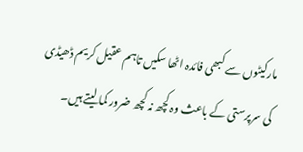مارکیٹوں سے کبھی فائدہ اٹھا سکیں تاہم عقیل کریم ڈھیڈی کی سرپرستی کے باعث وہ کچھ نہ کچھ ضرور کما لیتے ہیں۔